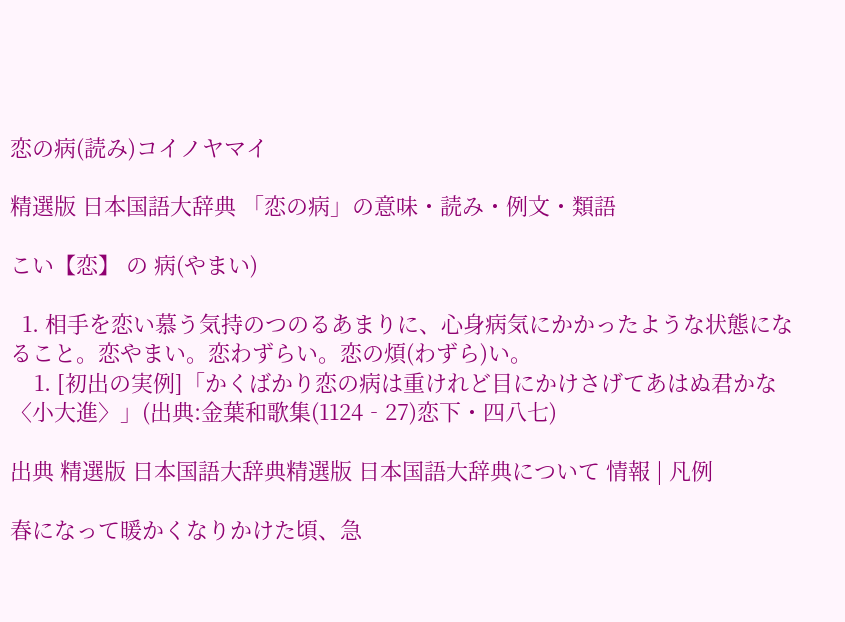恋の病(読み)コイノヤマイ

精選版 日本国語大辞典 「恋の病」の意味・読み・例文・類語

こい【恋】 の 病(やまい)

  1. 相手を恋い慕う気持のつのるあまりに、心身病気にかかったような状態になること。恋やまい。恋わずらい。恋の煩(わずら)い。
    1. [初出の実例]「かくばかり恋の病は重けれど目にかけさげてあはぬ君かな〈小大進〉」(出典:金葉和歌集(1124‐27)恋下・四八七)

出典 精選版 日本国語大辞典精選版 日本国語大辞典について 情報 | 凡例

春になって暖かくなりかけた頃、急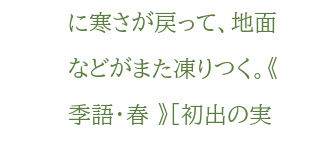に寒さが戻って、地面などがまた凍りつく。《 季語・春 》[初出の実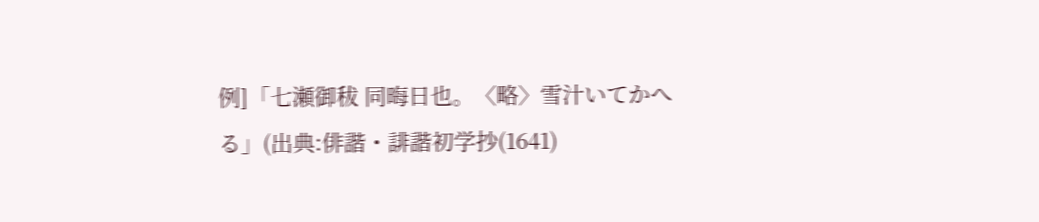例]「七瀬御秡 同晦日也。〈略〉雪汁いてかへる」(出典:俳諧・誹諧初学抄(1641)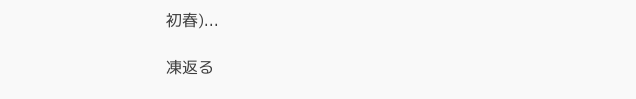初春)...

凍返る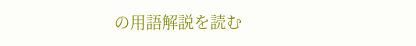の用語解説を読む